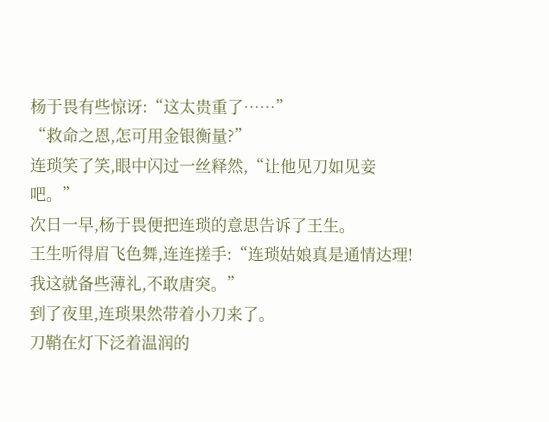杨于畏有些惊讶:“这太贵重了……”
“救命之恩,怎可用金银衡量?”
连琐笑了笑,眼中闪过一丝释然,“让他见刀如见妾吧。”
次日一早,杨于畏便把连琐的意思告诉了王生。
王生听得眉飞色舞,连连搓手:“连琐姑娘真是通情达理!我这就备些薄礼,不敢唐突。”
到了夜里,连琐果然带着小刀来了。
刀鞘在灯下泛着温润的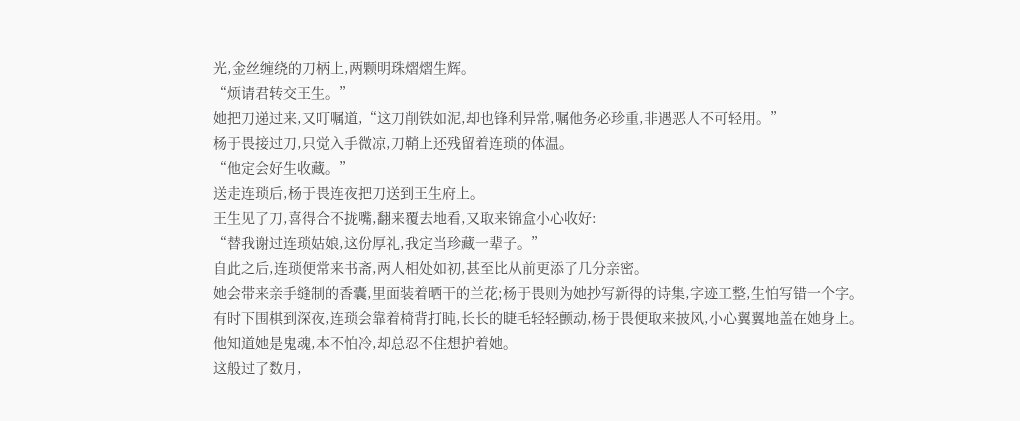光,金丝缠绕的刀柄上,两颗明珠熠熠生辉。
“烦请君转交王生。”
她把刀递过来,又叮嘱道,“这刀削铁如泥,却也锋利异常,嘱他务必珍重,非遇恶人不可轻用。”
杨于畏接过刀,只觉入手微凉,刀鞘上还残留着连琐的体温。
“他定会好生收藏。”
送走连琐后,杨于畏连夜把刀送到王生府上。
王生见了刀,喜得合不拢嘴,翻来覆去地看,又取来锦盒小心收好:
“替我谢过连琐姑娘,这份厚礼,我定当珍藏一辈子。”
自此之后,连琐便常来书斋,两人相处如初,甚至比从前更添了几分亲密。
她会带来亲手缝制的香囊,里面装着晒干的兰花;杨于畏则为她抄写新得的诗集,字迹工整,生怕写错一个字。
有时下围棋到深夜,连琐会靠着椅背打盹,长长的睫毛轻轻颤动,杨于畏便取来披风,小心翼翼地盖在她身上。
他知道她是鬼魂,本不怕冷,却总忍不住想护着她。
这般过了数月,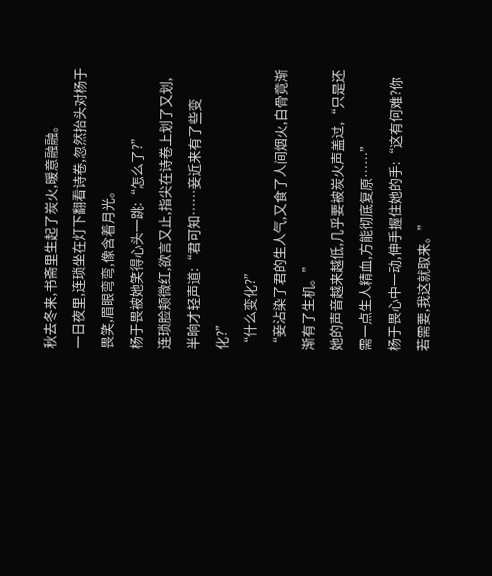秋去冬来,书斋里生起了炭火,暖意融融。
一日夜里,连琐坐在灯下翻看诗卷,忽然抬头对杨于畏笑,眉眼弯弯,像含着月光。
杨于畏被她笑得心头一跳:“怎么了?”
连琐脸颊微红,欲言又止,指尖在诗卷上划了又划,半晌才轻声道:“君可知……妾近来有了些变化?”
“什么变化?”
“妾沾染了君的生人气,又食了人间烟火,白骨竟渐渐有了生机。”
她的声音越来越低,几乎要被炭火声盖过,“只是还需一点生人精血,方能彻底复原……”
杨于畏心中一动,伸手握住她的手:“这有何难?你若需要,我这就取来。”